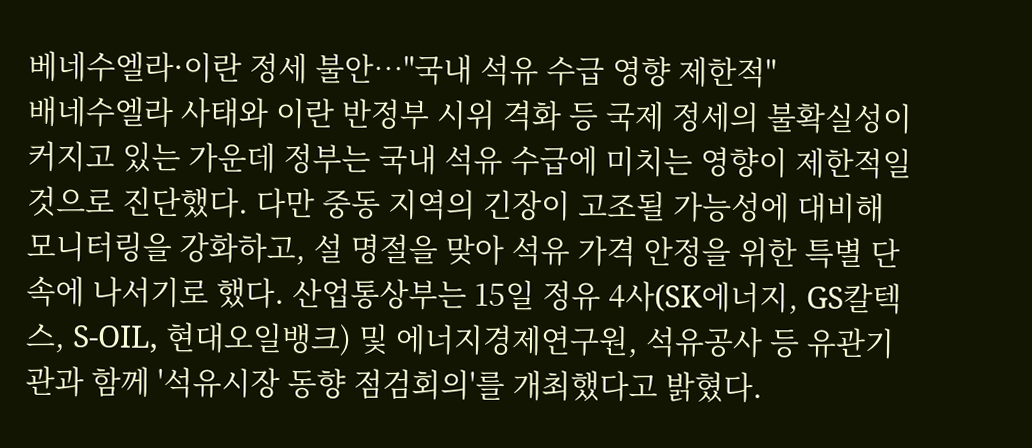베네수엘라·이란 정세 불안⋯"국내 석유 수급 영향 제한적"
배네수엘라 사태와 이란 반정부 시위 격화 등 국제 정세의 불확실성이 커지고 있는 가운데 정부는 국내 석유 수급에 미치는 영향이 제한적일 것으로 진단했다. 다만 중동 지역의 긴장이 고조될 가능성에 대비해 모니터링을 강화하고, 설 명절을 맞아 석유 가격 안정을 위한 특별 단속에 나서기로 했다. 산업통상부는 15일 정유 4사(SK에너지, GS칼텍스, S-OIL, 현대오일뱅크) 및 에너지경제연구원, 석유공사 등 유관기관과 함께 '석유시장 동향 점검회의'를 개최했다고 밝혔다.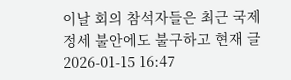이날 회의 참석자들은 최근 국제 정세 불안에도 불구하고 현재 글
2026-01-15 16:47